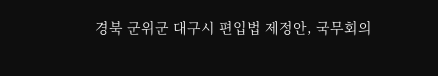경북 군위군 대구시 편입법 제정안, 국무회의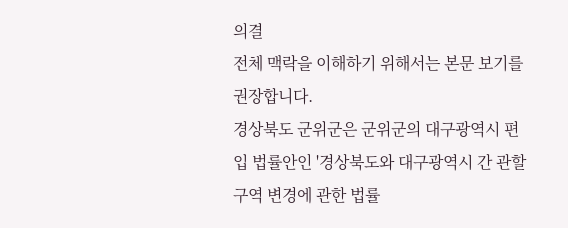의결
전체 맥락을 이해하기 위해서는 본문 보기를 권장합니다.
경상북도 군위군은 군위군의 대구광역시 편입 법률안인 '경상북도와 대구광역시 간 관할구역 변경에 관한 법률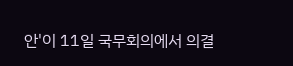안'이 11일 국무회의에서 의결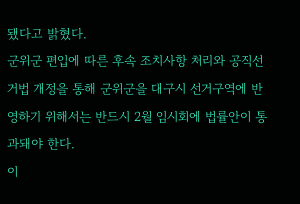됐다고 밝혔다.
군위군 편입에 따른 후속 조치사항 처리와 공직선거법 개정을 통해 군위군을 대구시 선거구역에 반영하기 위해서는 반드시 2월 임시회에 법률안이 통과돼야 한다.
이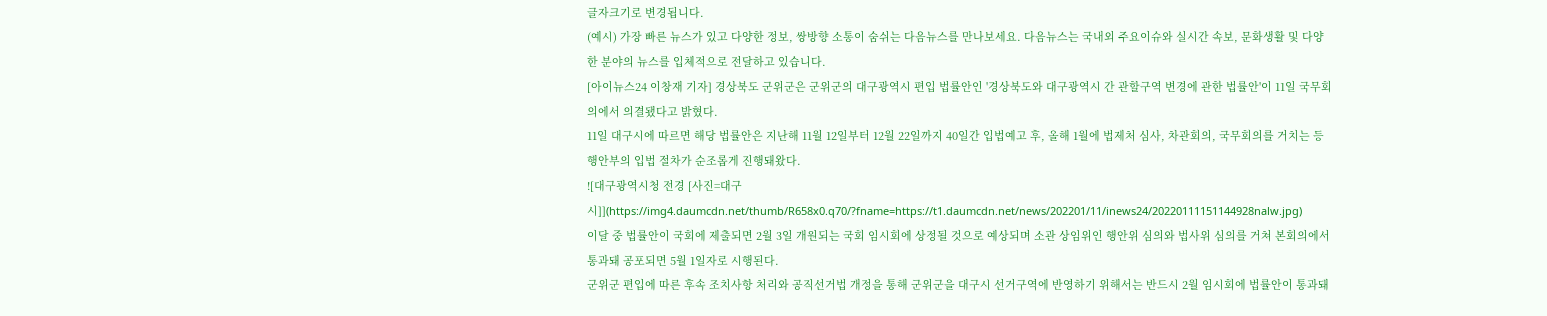글자크기로 변경됩니다.
(예시) 가장 빠른 뉴스가 있고 다양한 정보, 쌍방향 소통이 숨쉬는 다음뉴스를 만나보세요. 다음뉴스는 국내외 주요이슈와 실시간 속보, 문화생활 및 다양한 분야의 뉴스를 입체적으로 전달하고 있습니다.
[아이뉴스24 이창재 기자] 경상북도 군위군은 군위군의 대구광역시 편입 법률안인 '경상북도와 대구광역시 간 관할구역 변경에 관한 법률안'이 11일 국무회의에서 의결됐다고 밝혔다.
11일 대구시에 따르면 해당 법률안은 지난해 11월 12일부터 12월 22일까지 40일간 입법예고 후, 올해 1월에 법제처 심사, 차관회의, 국무회의를 거치는 등 행안부의 입법 절차가 순조롭게 진행돼왔다.
![대구광역시청 전경 [사진=대구시]](https://img4.daumcdn.net/thumb/R658x0.q70/?fname=https://t1.daumcdn.net/news/202201/11/inews24/20220111151144928nalw.jpg)
이달 중 법률안이 국회에 제출되면 2월 3일 개원되는 국회 임시회에 상정될 것으로 예상되며 소관 상임위인 행안위 심의와 법사위 심의를 거쳐 본회의에서 통과돼 공포되면 5월 1일자로 시행된다.
군위군 편입에 따른 후속 조치사항 처리와 공직선거법 개정을 통해 군위군을 대구시 선거구역에 반영하기 위해서는 반드시 2월 임시회에 법률안이 통과돼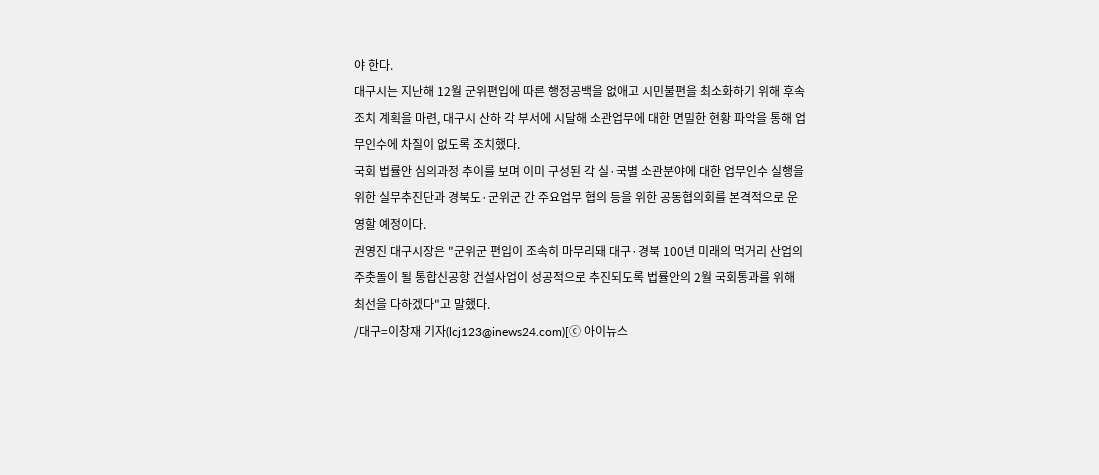야 한다.
대구시는 지난해 12월 군위편입에 따른 행정공백을 없애고 시민불편을 최소화하기 위해 후속조치 계획을 마련, 대구시 산하 각 부서에 시달해 소관업무에 대한 면밀한 현황 파악을 통해 업무인수에 차질이 없도록 조치했다.
국회 법률안 심의과정 추이를 보며 이미 구성된 각 실·국별 소관분야에 대한 업무인수 실행을 위한 실무추진단과 경북도·군위군 간 주요업무 협의 등을 위한 공동협의회를 본격적으로 운영할 예정이다.
권영진 대구시장은 "군위군 편입이 조속히 마무리돼 대구·경북 100년 미래의 먹거리 산업의 주춧돌이 될 통합신공항 건설사업이 성공적으로 추진되도록 법률안의 2월 국회통과를 위해 최선을 다하겠다"고 말했다.
/대구=이창재 기자(lcj123@inews24.com)[ⓒ 아이뉴스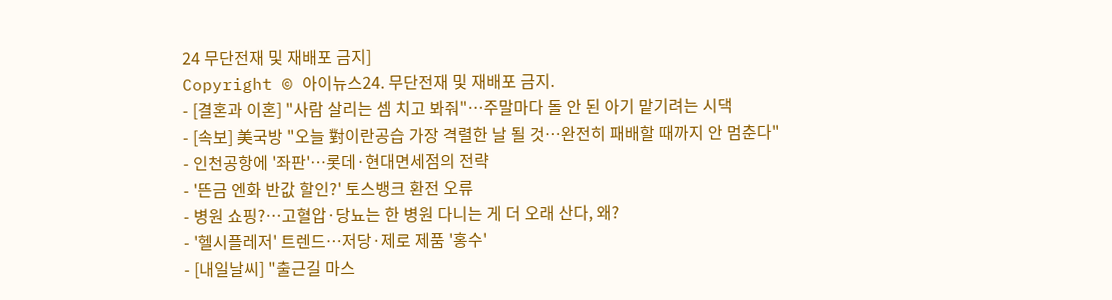24 무단전재 및 재배포 금지]
Copyright © 아이뉴스24. 무단전재 및 재배포 금지.
- [결혼과 이혼] "사람 살리는 셈 치고 봐줘"⋯주말마다 돌 안 된 아기 맡기려는 시댁
- [속보] 美국방 "오늘 對이란공습 가장 격렬한 날 될 것…완전히 패배할 때까지 안 멈춘다"
- 인천공항에 '좌판'⋯롯데·현대면세점의 전략
- '뜬금 엔화 반값 할인?' 토스뱅크 환전 오류
- 병원 쇼핑?…고혈압·당뇨는 한 병원 다니는 게 더 오래 산다, 왜?
- '헬시플레저' 트렌드⋯저당·제로 제품 '홍수'
- [내일날씨] "출근길 마스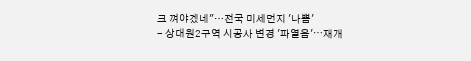크 껴야겠네"…전국 미세먼지 '나쁨'
- 상대원2구역 시공사 변경 '파열음'⋯재개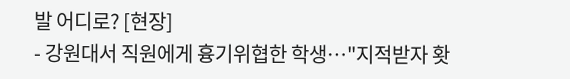발 어디로? [현장]
- 강원대서 직원에게 흉기위협한 학생…"지적받자 홧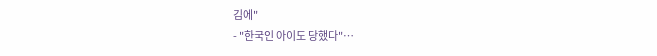김에"
- "한국인 아이도 당했다"…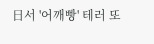日서 '어깨빵' 테러 또